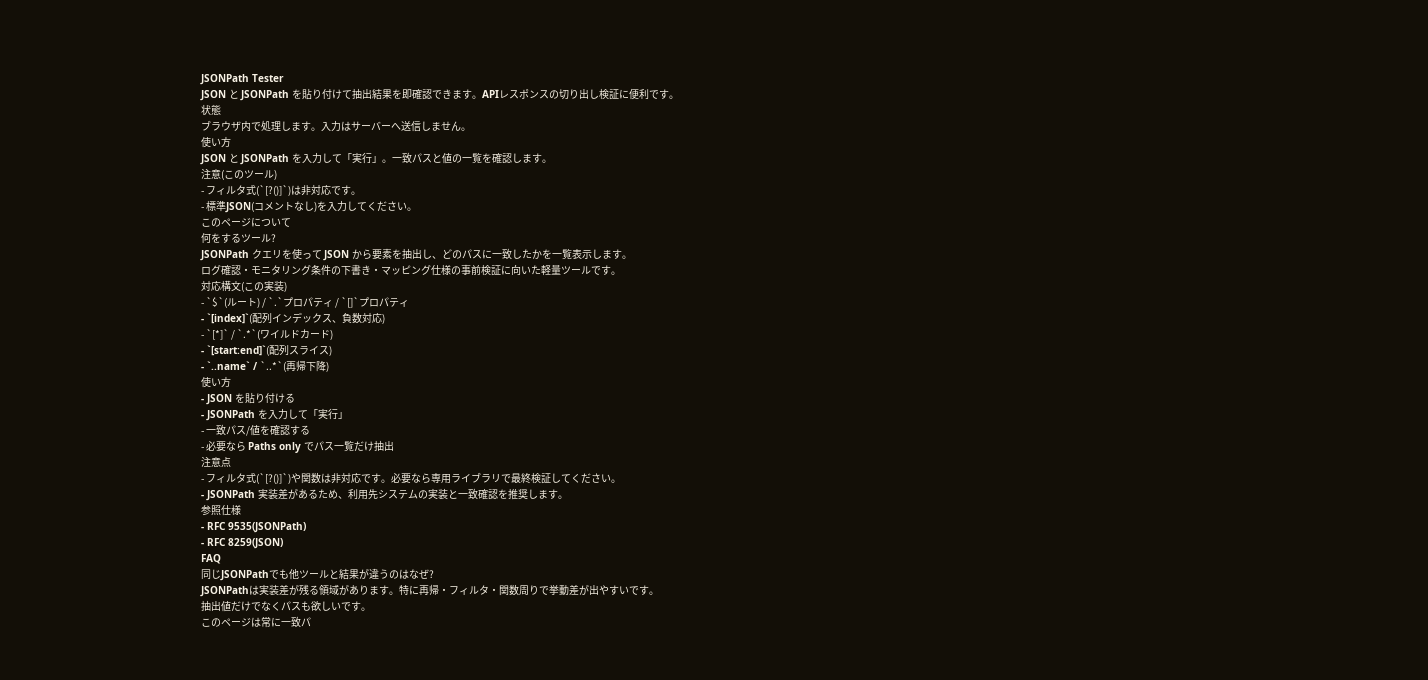JSONPath Tester
JSON と JSONPath を貼り付けて抽出結果を即確認できます。APIレスポンスの切り出し検証に便利です。
状態
ブラウザ内で処理します。入力はサーバーへ送信しません。
使い方
JSON と JSONPath を入力して「実行」。一致パスと値の一覧を確認します。
注意(このツール)
- フィルタ式(`[?()]`)は非対応です。
- 標準JSON(コメントなし)を入力してください。
このページについて
何をするツール?
JSONPath クエリを使って JSON から要素を抽出し、どのパスに一致したかを一覧表示します。
ログ確認・モニタリング条件の下書き・マッピング仕様の事前検証に向いた軽量ツールです。
対応構文(この実装)
- `$`(ルート) / `.`プロパティ / `[]`プロパティ
- `[index]`(配列インデックス、負数対応)
- `[*]` / `.*`(ワイルドカード)
- `[start:end]`(配列スライス)
- `..name` / `..*`(再帰下降)
使い方
- JSON を貼り付ける
- JSONPath を入力して「実行」
- 一致パス/値を確認する
- 必要なら Paths only でパス一覧だけ抽出
注意点
- フィルタ式(`[?()]`)や関数は非対応です。必要なら専用ライブラリで最終検証してください。
- JSONPath 実装差があるため、利用先システムの実装と一致確認を推奨します。
参照仕様
- RFC 9535(JSONPath)
- RFC 8259(JSON)
FAQ
同じJSONPathでも他ツールと結果が違うのはなぜ?
JSONPathは実装差が残る領域があります。特に再帰・フィルタ・関数周りで挙動差が出やすいです。
抽出値だけでなくパスも欲しいです。
このページは常に一致パ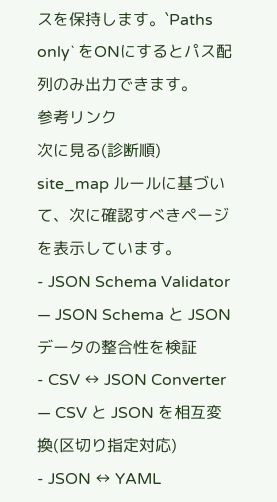スを保持します。`Paths only` をONにするとパス配列のみ出力できます。
参考リンク
次に見る(診断順)
site_map ルールに基づいて、次に確認すべきページを表示しています。
- JSON Schema Validator — JSON Schema と JSON データの整合性を検証
- CSV ↔ JSON Converter — CSV と JSON を相互変換(区切り指定対応)
- JSON ↔ YAML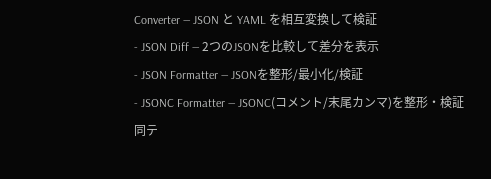Converter — JSON と YAML を相互変換して検証
- JSON Diff — 2つのJSONを比較して差分を表示
- JSON Formatter — JSONを整形/最小化/検証
- JSONC Formatter — JSONC(コメント/末尾カンマ)を整形・検証
同テ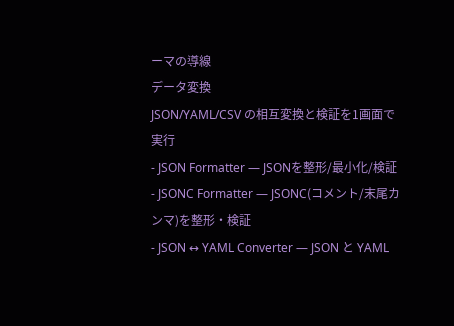ーマの導線
データ変換
JSON/YAML/CSV の相互変換と検証を1画面で実行
- JSON Formatter — JSONを整形/最小化/検証
- JSONC Formatter — JSONC(コメント/末尾カンマ)を整形・検証
- JSON ↔ YAML Converter — JSON と YAML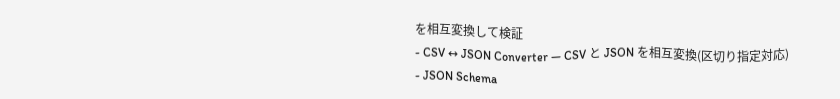を相互変換して検証
- CSV ↔ JSON Converter — CSV と JSON を相互変換(区切り指定対応)
- JSON Schema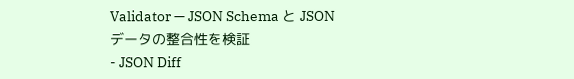Validator — JSON Schema と JSON データの整合性を検証
- JSON Diff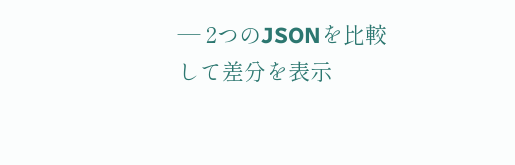— 2つのJSONを比較して差分を表示